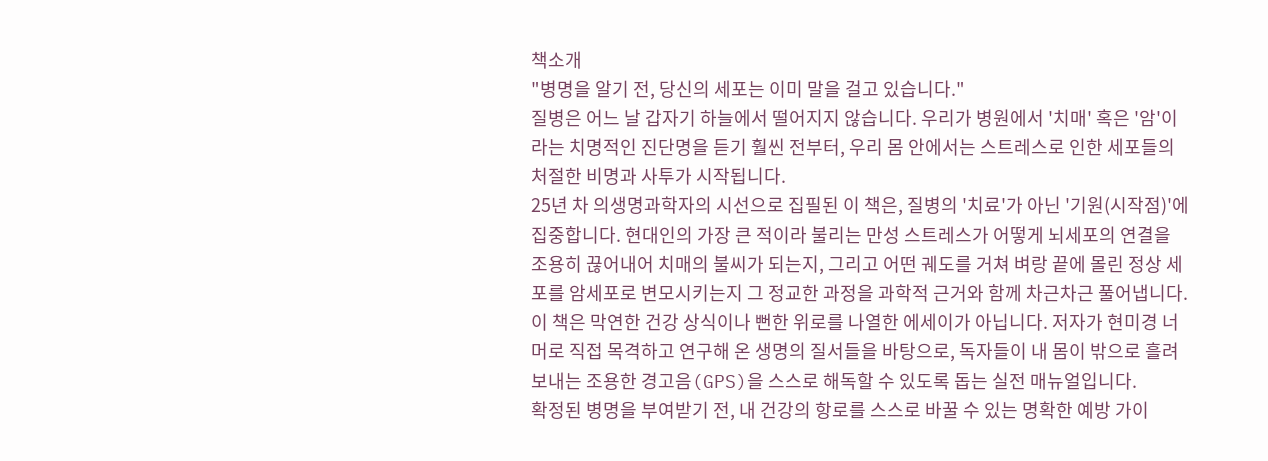책소개
"병명을 알기 전, 당신의 세포는 이미 말을 걸고 있습니다."
질병은 어느 날 갑자기 하늘에서 떨어지지 않습니다. 우리가 병원에서 '치매' 혹은 '암'이라는 치명적인 진단명을 듣기 훨씬 전부터, 우리 몸 안에서는 스트레스로 인한 세포들의 처절한 비명과 사투가 시작됩니다.
25년 차 의생명과학자의 시선으로 집필된 이 책은, 질병의 '치료'가 아닌 '기원(시작점)'에 집중합니다. 현대인의 가장 큰 적이라 불리는 만성 스트레스가 어떻게 뇌세포의 연결을 조용히 끊어내어 치매의 불씨가 되는지, 그리고 어떤 궤도를 거쳐 벼랑 끝에 몰린 정상 세포를 암세포로 변모시키는지 그 정교한 과정을 과학적 근거와 함께 차근차근 풀어냅니다.
이 책은 막연한 건강 상식이나 뻔한 위로를 나열한 에세이가 아닙니다. 저자가 현미경 너머로 직접 목격하고 연구해 온 생명의 질서들을 바탕으로, 독자들이 내 몸이 밖으로 흘려보내는 조용한 경고음(GPS)을 스스로 해독할 수 있도록 돕는 실전 매뉴얼입니다.
확정된 병명을 부여받기 전, 내 건강의 항로를 스스로 바꿀 수 있는 명확한 예방 가이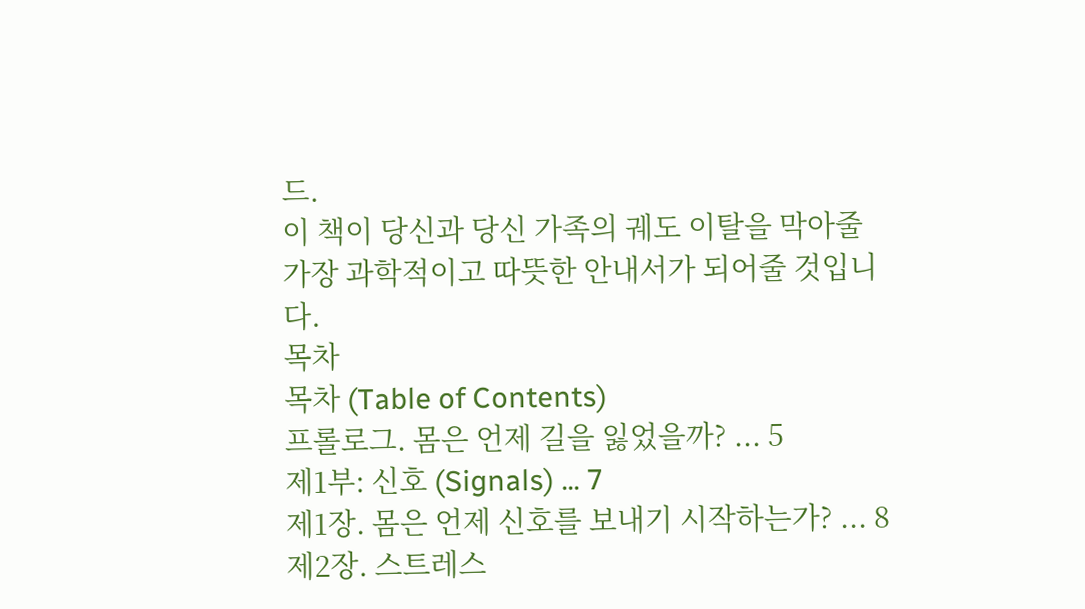드.
이 책이 당신과 당신 가족의 궤도 이탈을 막아줄 가장 과학적이고 따뜻한 안내서가 되어줄 것입니다.
목차
목차 (Table of Contents)
프롤로그. 몸은 언제 길을 잃었을까? ... 5
제1부: 신호 (Signals) ... 7
제1장. 몸은 언제 신호를 보내기 시작하는가? ... 8
제2장. 스트레스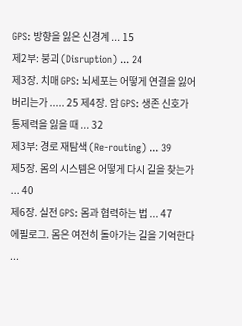GPS: 방향을 잃은 신경계 ... 15
제2부: 붕괴 (Disruption) ... 24
제3장. 치매 GPS: 뇌세포는 어떻게 연결을 잃어버리는가 ..... 25 제4장. 암 GPS: 생존 신호가 통제력을 잃을 때 ... 32
제3부: 경로 재탐색 (Re-routing) ... 39
제5장. 몸의 시스템은 어떻게 다시 길을 찾는가 ... 40
제6장. 실전 GPS: 몸과 협력하는 법 ... 47
에필로그. 몸은 여전히 돌아가는 길을 기억한다 ...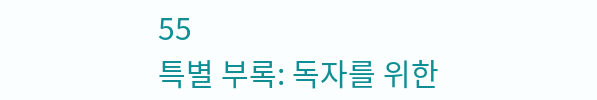55
특별 부록: 독자를 위한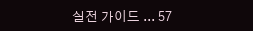실전 가이드 ... 57